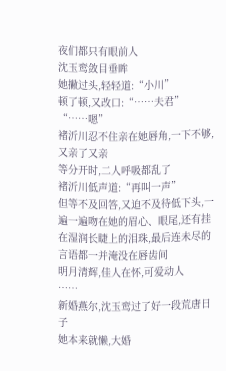夜们都只有眼前人
沈玉鸾敛目垂眸
她撇过头,轻轻道:“小川”
顿了顿,又改口:“……夫君”
“……嗯”
褚沂川忍不住亲在她唇角,一下不够,又亲了又亲
等分开时,二人呼吸都乱了
褚沂川低声道:“再叫一声”
但等不及回答,又迫不及待低下头,一遍一遍吻在她的眉心、眼尾,还有挂在湿润长睫上的泪珠,最后连未尽的言语都一并淹没在唇齿间
明月清辉,佳人在怀,可爱动人
……
新婚燕尔,沈玉鸾过了好一段荒唐日子
她本来就懒,大婚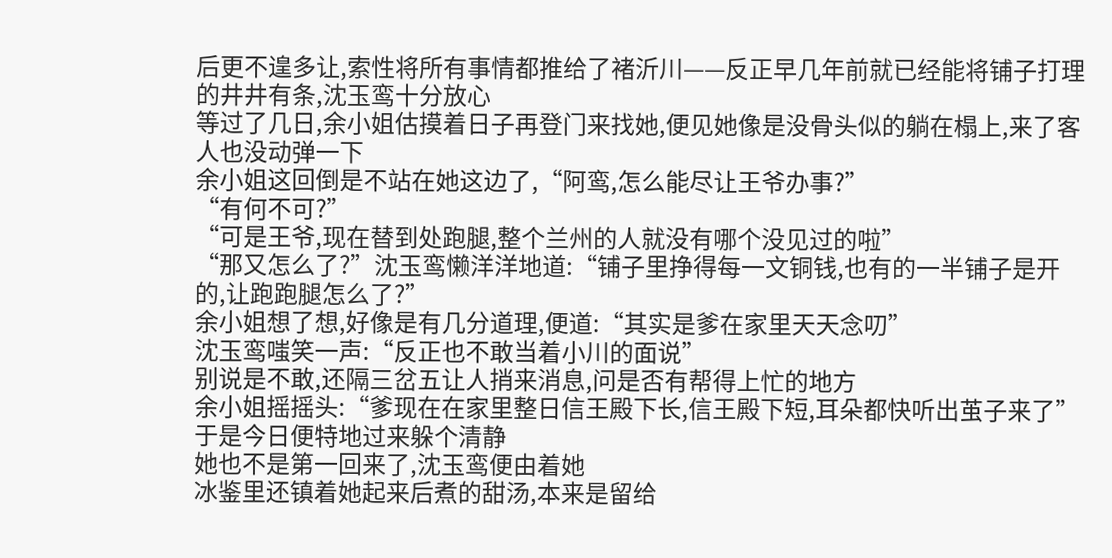后更不遑多让,索性将所有事情都推给了褚沂川——反正早几年前就已经能将铺子打理的井井有条,沈玉鸾十分放心
等过了几日,余小姐估摸着日子再登门来找她,便见她像是没骨头似的躺在榻上,来了客人也没动弹一下
余小姐这回倒是不站在她这边了,“阿鸾,怎么能尽让王爷办事?”
“有何不可?”
“可是王爷,现在替到处跑腿,整个兰州的人就没有哪个没见过的啦”
“那又怎么了?”沈玉鸾懒洋洋地道:“铺子里挣得每一文铜钱,也有的一半铺子是开的,让跑跑腿怎么了?”
余小姐想了想,好像是有几分道理,便道:“其实是爹在家里天天念叨”
沈玉鸾嗤笑一声:“反正也不敢当着小川的面说”
别说是不敢,还隔三岔五让人捎来消息,问是否有帮得上忙的地方
余小姐摇摇头:“爹现在在家里整日信王殿下长,信王殿下短,耳朵都快听出茧子来了”
于是今日便特地过来躲个清静
她也不是第一回来了,沈玉鸾便由着她
冰鉴里还镇着她起来后煮的甜汤,本来是留给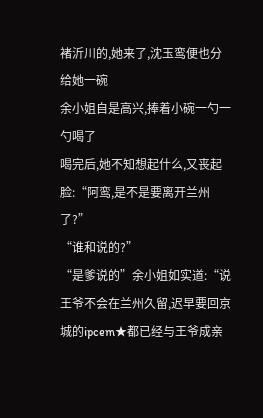褚沂川的,她来了,沈玉鸾便也分给她一碗
余小姐自是高兴,捧着小碗一勺一勺喝了
喝完后,她不知想起什么,又丧起脸:“阿鸾,是不是要离开兰州了?”
“谁和说的?”
“是爹说的”余小姐如实道:“说王爷不会在兰州久留,迟早要回京城的ipcem★都已经与王爷成亲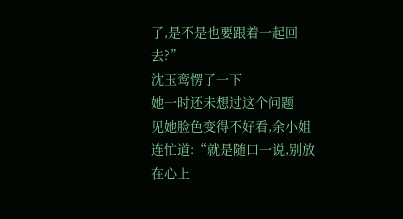了,是不是也要跟着一起回去?”
沈玉鸾愣了一下
她一时还未想过这个问题
见她脸色变得不好看,余小姐连忙道:“就是随口一说,别放在心上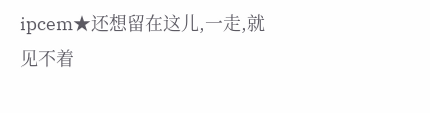ipcem★还想留在这儿,一走,就见不着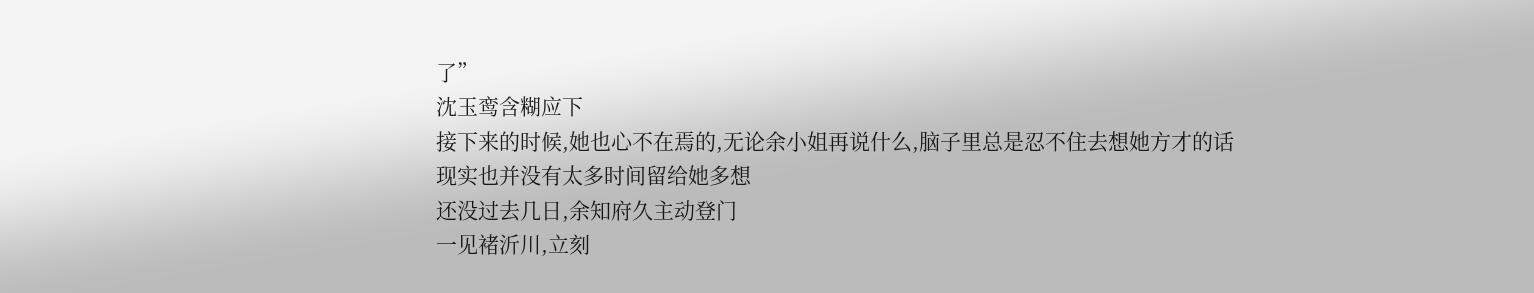了”
沈玉鸾含糊应下
接下来的时候,她也心不在焉的,无论余小姐再说什么,脑子里总是忍不住去想她方才的话
现实也并没有太多时间留给她多想
还没过去几日,余知府久主动登门
一见褚沂川,立刻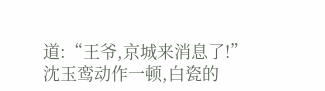道:“王爷,京城来消息了!”
沈玉鸾动作一顿,白瓷的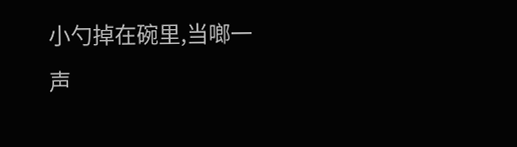小勺掉在碗里,当啷一声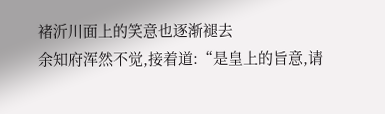褚沂川面上的笑意也逐渐褪去
余知府浑然不觉,接着道:“是皇上的旨意,请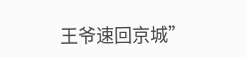王爷速回京城”